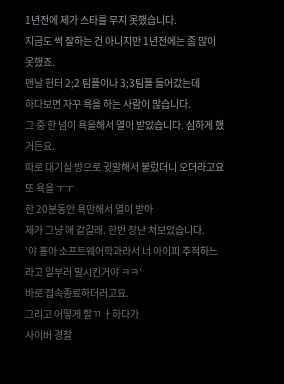1년전에 제가 스타를 무지 못했습니다.
지금도 썩 잘하는 건 아니지만 1년전에는 좀 많이 못했죠.
맨날 헌터 2;2 팀플이나 3;3팀플 들어갔는데
하다보면 자꾸 욕을 하는 사람이 많습니다.
그 중 한 넘이 욕을해서 열이 받았습니다. 심하게 했거든요.
따로 대기실 방으로 귓말해서 불렀더니 오더라고요 또 욕을 ㅜㅜ
한 20분동안 욕만해서 열이 받아
제가 그냥 애 같길래. 한번 장난 쳐보았습니다.
'야 횽아 소프트웨어학과라서 너 아이피 추적하느라고 일부러 말시킨거야 ㅋㅋ'
바로 접속종료하더러고요.
그리고 어떻게 할ㄲ ㅏ하다가
사이버 경찰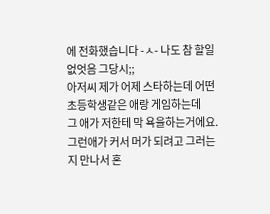에 전화했습니다 -ㅅ- 나도 참 할일없엇음 그당시;;
아저씨 제가 어제 스타하는데 어떤 초등학생같은 애랑 게임하는데
그 애가 저한테 막 욕을하는거에요.
그런애가 커서 머가 되려고 그러는지 만나서 혼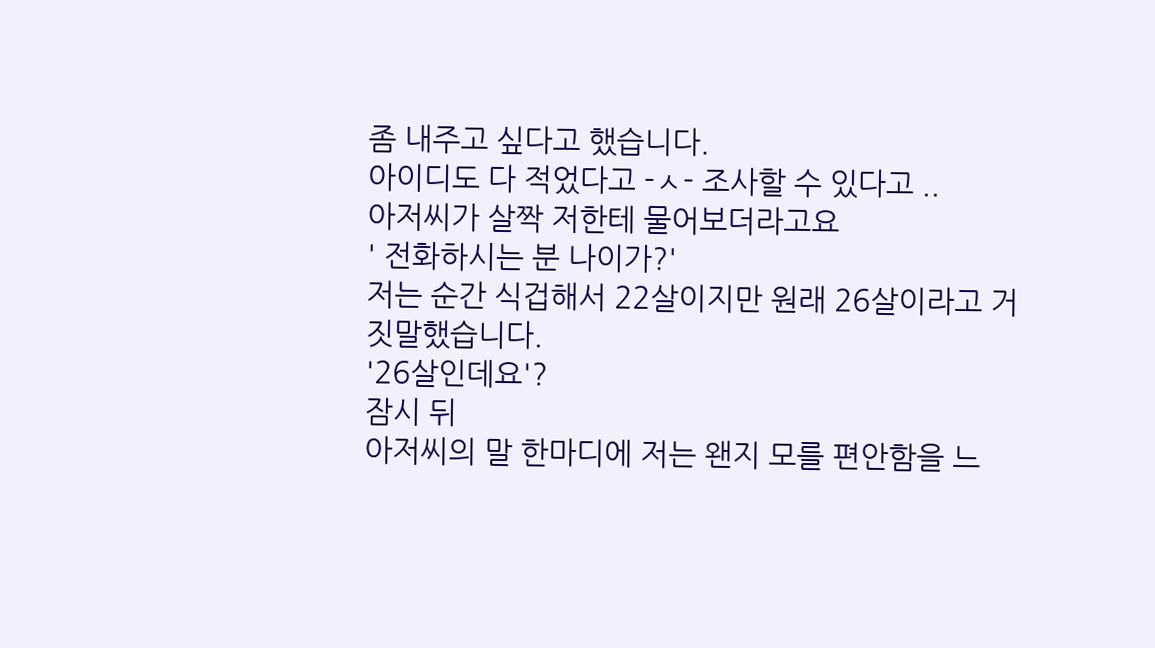좀 내주고 싶다고 했습니다.
아이디도 다 적었다고 -ㅅ- 조사할 수 있다고 ..
아저씨가 살짝 저한테 물어보더라고요
' 전화하시는 분 나이가?'
저는 순간 식겁해서 22살이지만 원래 26살이라고 거짓말했습니다.
'26살인데요'?
잠시 뒤
아저씨의 말 한마디에 저는 왠지 모를 편안함을 느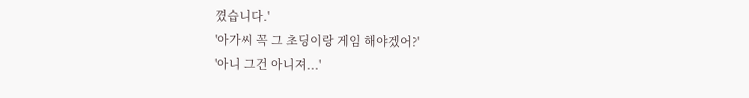꼈습니다.'
'아가씨 꼭 그 초딩이랑 게임 해야겠어?'
'아니 그건 아니져...'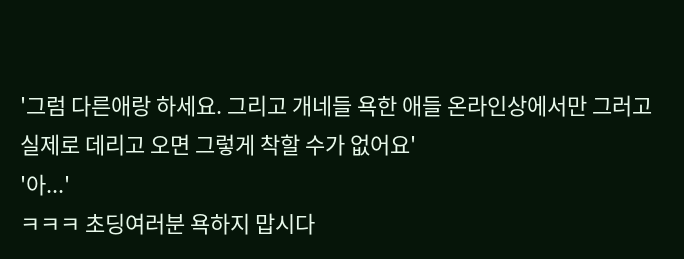'그럼 다른애랑 하세요. 그리고 개네들 욕한 애들 온라인상에서만 그러고
실제로 데리고 오면 그렇게 착할 수가 없어요'
'아...'
ㅋㅋㅋ 초딩여러분 욕하지 맙시다